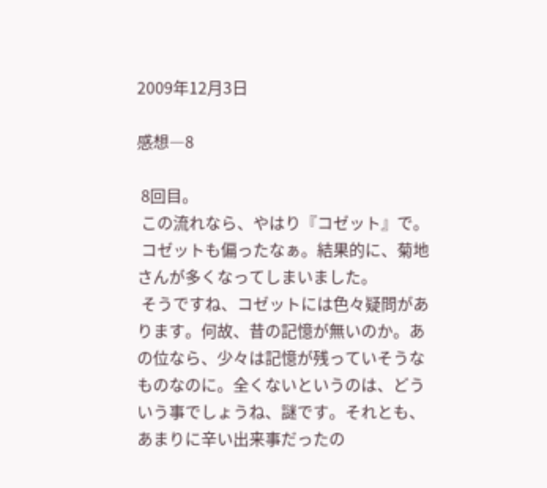2009年12月3日

感想―8

 8回目。
 この流れなら、やはり『コゼット』で。
 コゼットも偏ったなぁ。結果的に、菊地さんが多くなってしまいました。
 そうですね、コゼットには色々疑問があります。何故、昔の記憶が無いのか。あの位なら、少々は記憶が残っていそうなものなのに。全くないというのは、どういう事でしょうね、謎です。それとも、あまりに辛い出来事だったの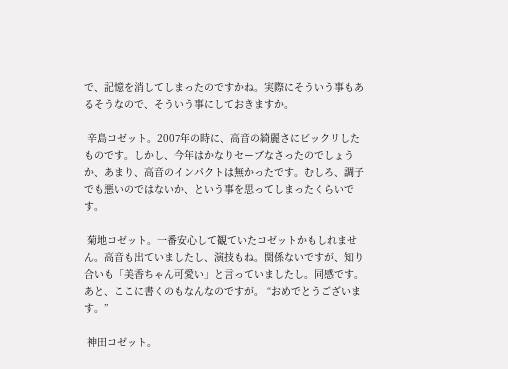で、記憶を消してしまったのですかね。実際にそういう事もあるそうなので、そういう事にしておきますか。

 辛島コゼット。2007年の時に、高音の綺麗さにビックリしたものです。しかし、今年はかなりセーブなさったのでしょうか、あまり、高音のインパクトは無かったです。むしろ、調子でも悪いのではないか、という事を思ってしまったくらいです。

 菊地コゼット。一番安心して観ていたコゼットかもしれません。高音も出ていましたし、演技もね。関係ないですが、知り合いも「美香ちゃん可愛い」と言っていましたし。同感です。あと、ここに書くのもなんなのですが。 “おめでとうございます。”

 神田コゼット。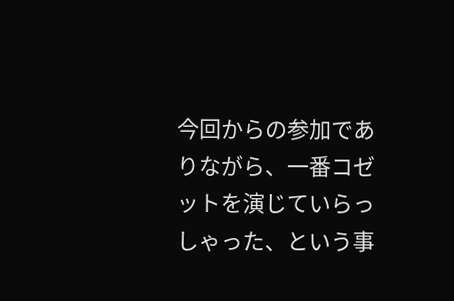今回からの参加でありながら、一番コゼットを演じていらっしゃった、という事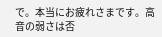で。本当にお疲れさまです。高音の弱さは否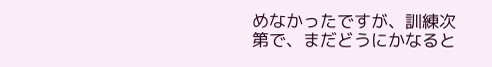めなかったですが、訓練次第で、まだどうにかなると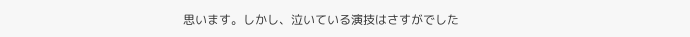思います。しかし、泣いている演技はさすがでした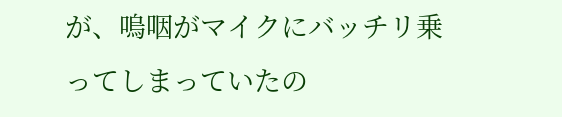が、嗚咽がマイクにバッチリ乗ってしまっていたの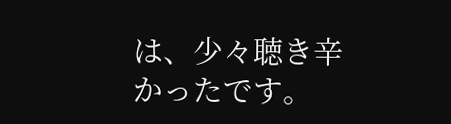は、少々聴き辛かったです。